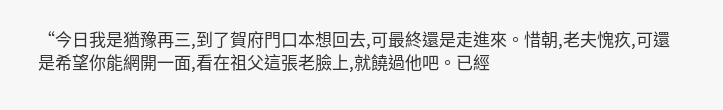“今日我是猶豫再三,到了賀府門口本想回去,可最終還是走進來。惜朝,老夫愧疚,可還是希望你能網開一面,看在祖父這張老臉上,就饒過他吧。已經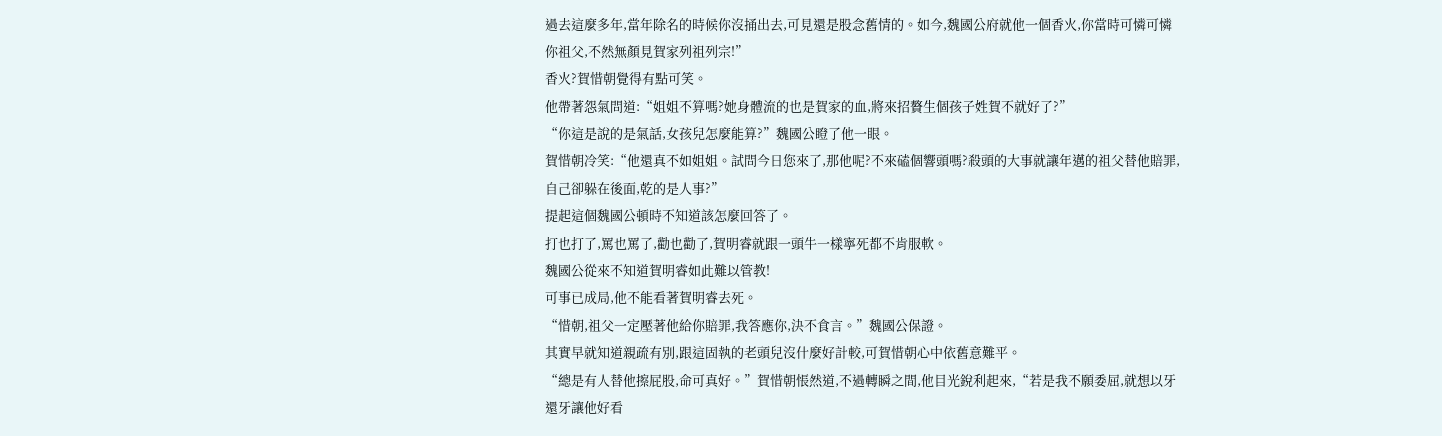過去這麼多年,當年除名的時候你沒捅出去,可見還是股念舊情的。如今,魏國公府就他一個香火,你當時可憐可憐你祖父,不然無顏見賀家列祖列宗!”
香火?賀惜朝覺得有點可笑。
他帶著怨氣問道:“姐姐不算嗎?她身體流的也是賀家的血,將來招贅生個孩子姓賀不就好了?”
“你這是說的是氣話,女孩兒怎麼能算?”魏國公瞪了他一眼。
賀惜朝冷笑:“他還真不如姐姐。試問今日您來了,那他呢?不來磕個響頭嗎?殺頭的大事就讓年邁的祖父替他賠罪,自己卻躲在後面,乾的是人事?”
提起這個魏國公頓時不知道該怎麼回答了。
打也打了,罵也罵了,勸也勸了,賀明睿就跟一頭牛一樣寧死都不肯服軟。
魏國公從來不知道賀明睿如此難以管教!
可事已成局,他不能看著賀明睿去死。
“惜朝,祖父一定壓著他給你賠罪,我答應你,決不食言。”魏國公保證。
其實早就知道親疏有別,跟這固執的老頭兒沒什麼好計較,可賀惜朝心中依舊意難平。
“總是有人替他擦屁股,命可真好。”賀惜朝悵然道,不過轉瞬之間,他目光銳利起來,“若是我不願委屈,就想以牙還牙讓他好看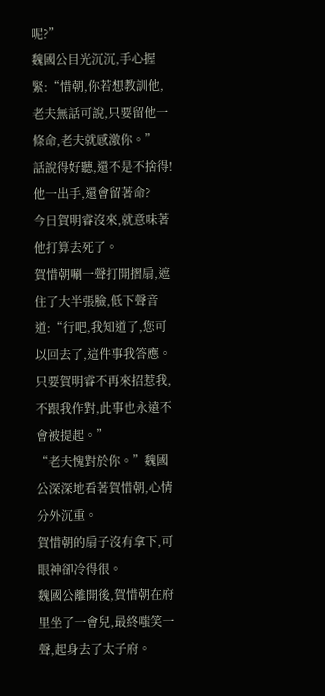呢?”
魏國公目光沉沉,手心握緊:“惜朝,你若想教訓他,老夫無話可說,只要留他一條命,老夫就感激你。”
話說得好聽,還不是不捨得!
他一出手,還會留著命?
今日賀明睿沒來,就意味著他打算去死了。
賀惜朝唰一聲打開摺扇,遮住了大半張臉,低下聲音道:“行吧,我知道了,您可以回去了,這件事我答應。只要賀明睿不再來招惹我,不跟我作對,此事也永遠不會被提起。”
“老夫愧對於你。”魏國公深深地看著賀惜朝,心情分外沉重。
賀惜朝的扇子沒有拿下,可眼神卻冷得很。
魏國公離開後,賀惜朝在府里坐了一會兒,最終嗤笑一聲,起身去了太子府。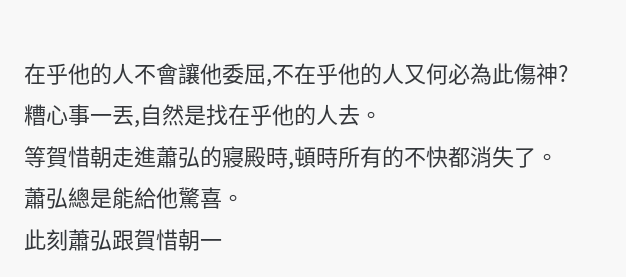在乎他的人不會讓他委屈,不在乎他的人又何必為此傷神?
糟心事一丟,自然是找在乎他的人去。
等賀惜朝走進蕭弘的寢殿時,頓時所有的不快都消失了。
蕭弘總是能給他驚喜。
此刻蕭弘跟賀惜朝一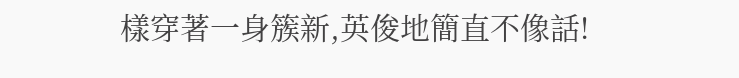樣穿著一身簇新,英俊地簡直不像話!